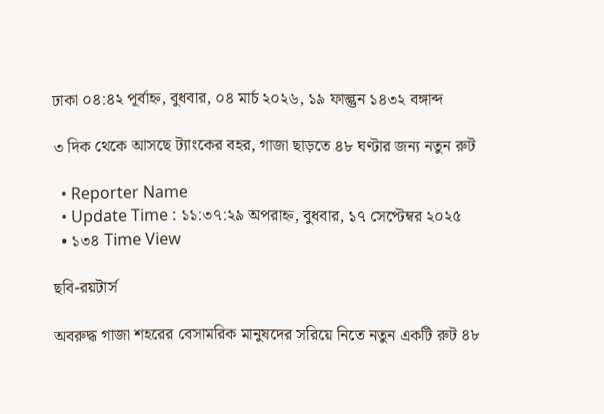ঢাকা ০৪:৪২ পূর্বাহ্ন, বুধবার, ০৪ মার্চ ২০২৬, ১৯ ফাল্গুন ১৪৩২ বঙ্গাব্দ

৩ দিক থেকে আসছে ট্যাংকের বহর, গাজা ছাড়তে ৪৮ ঘণ্টার জন্য নতুন রুট

  • Reporter Name
  • Update Time : ১১:৩৭:২৯ অপরাহ্ন, বুধবার, ১৭ সেপ্টেম্বর ২০২৫
  • ১৩৪ Time View

ছবি-রয়টার্স

অবরুদ্ধ গাজা শহরের বেসামরিক মানুষদের সরিয়ে নিতে নতুন একটি রুট ৪৮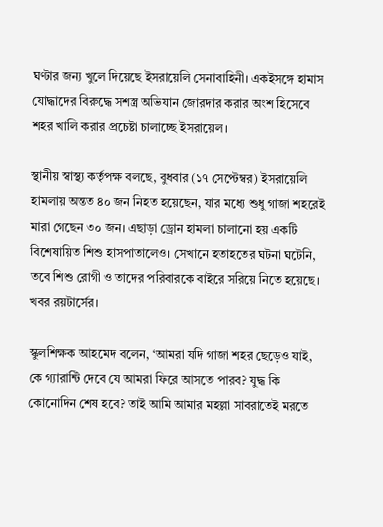ঘণ্টার জন্য খুলে দিয়েছে ইসরায়েলি সেনাবাহিনী। একইসঙ্গে হামাস যোদ্ধাদের বিরুদ্ধে সশস্ত্র অভিযান জোরদার করার অংশ হিসেবে শহর খালি করার প্রচেষ্টা চালাচ্ছে ইসরায়েল।

স্থানীয় স্বাস্থ্য কর্তৃপক্ষ বলছে, বুধবার (১৭ সেপ্টেম্বর) ইসরায়েলি হামলায় অন্তত ৪০ জন নিহত হয়েছেন, যার মধ্যে শুধু গাজা শহরেই মারা গেছেন ৩০ জন। এছাড়া ড্রোন হামলা চালানো হয় একটি বিশেষায়িত শিশু হাসপাতালেও। সেখানে হতাহতের ঘটনা ঘটেনি, তবে শিশু রোগী ও তাদের পরিবারকে বাইরে সরিয়ে নিতে হয়েছে। খবর রয়টার্সের।

স্কুলশিক্ষক আহমেদ বলেন, ‘আমরা যদি গাজা শহর ছেড়েও যাই, কে গ্যারান্টি দেবে যে আমরা ফিরে আসতে পারব? যুদ্ধ কি কোনোদিন শেষ হবে? তাই আমি আমার মহল্লা সাবরাতেই মরতে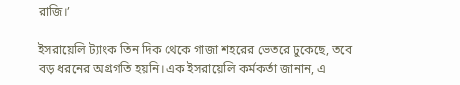রাজি।’

ইসরায়েলি ট্যাংক তিন দিক থেকে গাজা শহরের ভেতরে ঢুকেছে, তবে বড় ধরনের অগ্রগতি হয়নি।এক ইসরায়েলি কর্মকর্তা জানান, এ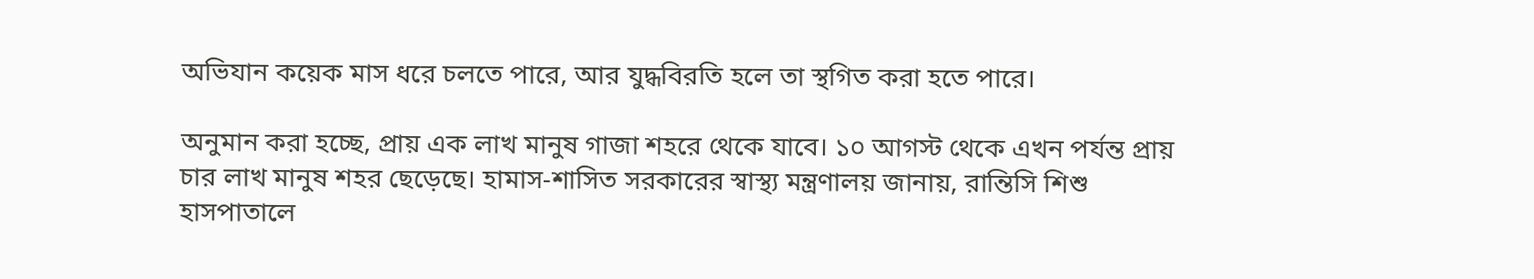অভিযান কয়েক মাস ধরে চলতে পারে, আর যুদ্ধবিরতি হলে তা স্থগিত করা হতে পারে।

অনুমান করা হচ্ছে, প্রায় এক লাখ মানুষ গাজা শহরে থেকে যাবে। ১০ আগস্ট থেকে এখন পর্যন্ত প্রায় চার লাখ মানুষ শহর ছেড়েছে। হামাস-শাসিত সরকারের স্বাস্থ্য মন্ত্রণালয় জানায়, রান্তিসি শিশু হাসপাতালে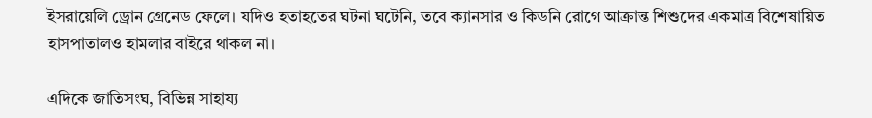ইসরায়েলি ড্রোন গ্রেনেড ফেলে। যদিও হতাহতের ঘটনা ঘটেনি, তবে ক্যানসার ও কিডনি রোগে আক্রান্ত শিশুদের একমাত্র বিশেষায়িত হাসপাতালও হামলার বাইরে থাকল না।

এদিকে জাতিসংঘ, বিভিন্ন সাহায্য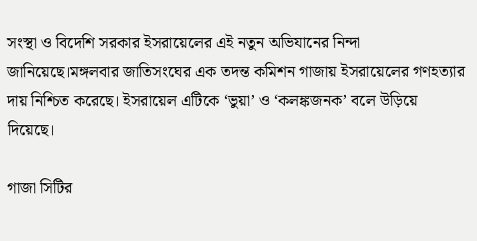সংস্থা ও বিদেশি সরকার ইসরায়েলের এই নতুন অভিযানের নিন্দা জানিয়েছে।মঙ্গলবার জাতিসংঘের এক তদন্ত কমিশন গাজায় ইসরায়েলের গণহত্যার দায় নিশ্চিত করেছে। ইসরায়েল এটিকে ‘ভুয়া’ ও ‘কলঙ্কজনক’ বলে উড়িয়ে দিয়েছে।

গাজা সিটির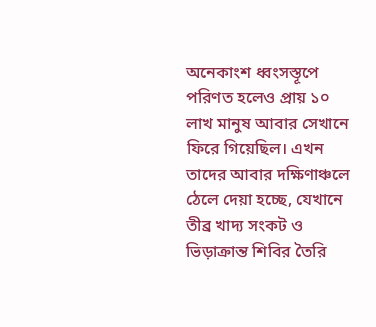অনেকাংশ ধ্বংসস্তূপে পরিণত হলেও প্রায় ১০ লাখ মানুষ আবার সেখানে ফিরে গিয়েছিল। এখন তাদের আবার দক্ষিণাঞ্চলে ঠেলে দেয়া হচ্ছে, যেখানে তীব্র খাদ্য সংকট ও ভিড়াক্রান্ত শিবির তৈরি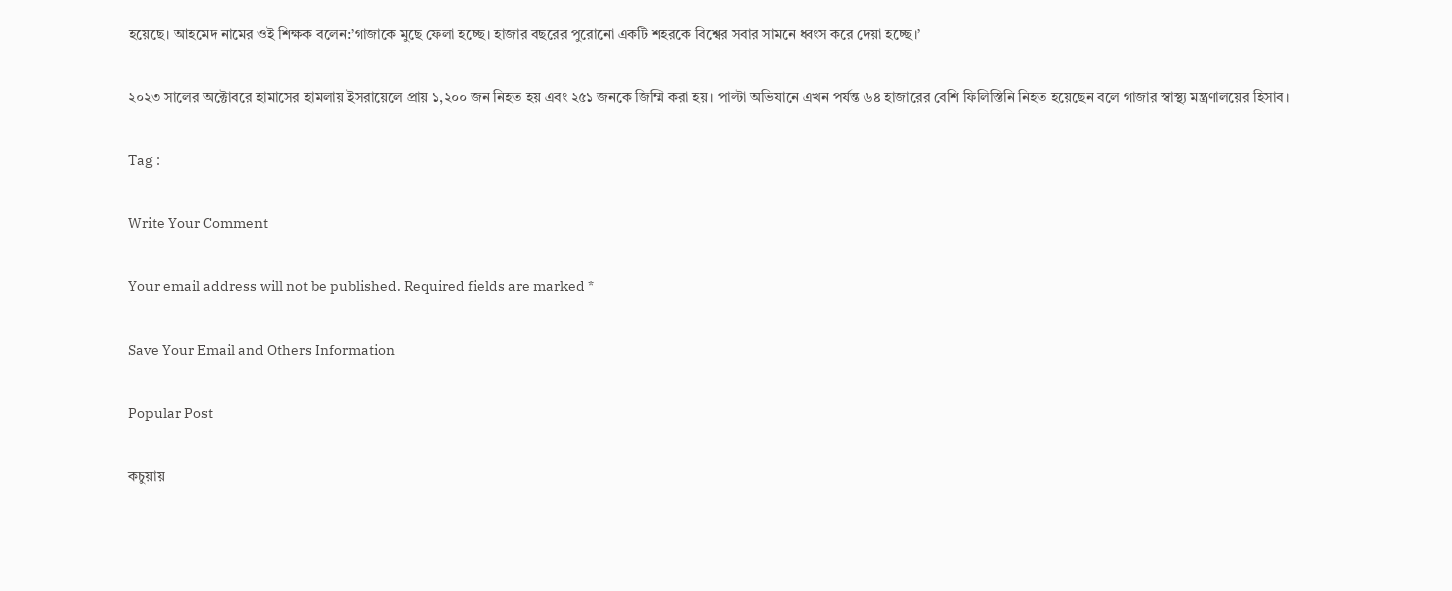হয়েছে। আহমেদ নামের ওই শিক্ষক বলেন:’গাজাকে মুছে ফেলা হচ্ছে। হাজার বছরের পুরোনো একটি শহরকে বিশ্বের সবার সামনে ধ্বংস করে দেয়া হচ্ছে।’

২০২৩ সালের অক্টোবরে হামাসের হামলায় ইসরায়েলে প্রায় ১,২০০ জন নিহত হয় এবং ২৫১ জনকে জিম্মি করা হয়। পাল্টা অভিযানে এখন পর্যন্ত ৬৪ হাজারের বেশি ফিলিস্তিনি নিহত হয়েছেন বলে গাজার স্বাস্থ্য মন্ত্রণালয়ের হিসাব।

Tag :

Write Your Comment

Your email address will not be published. Required fields are marked *

Save Your Email and Others Information

Popular Post

কচুয়ায়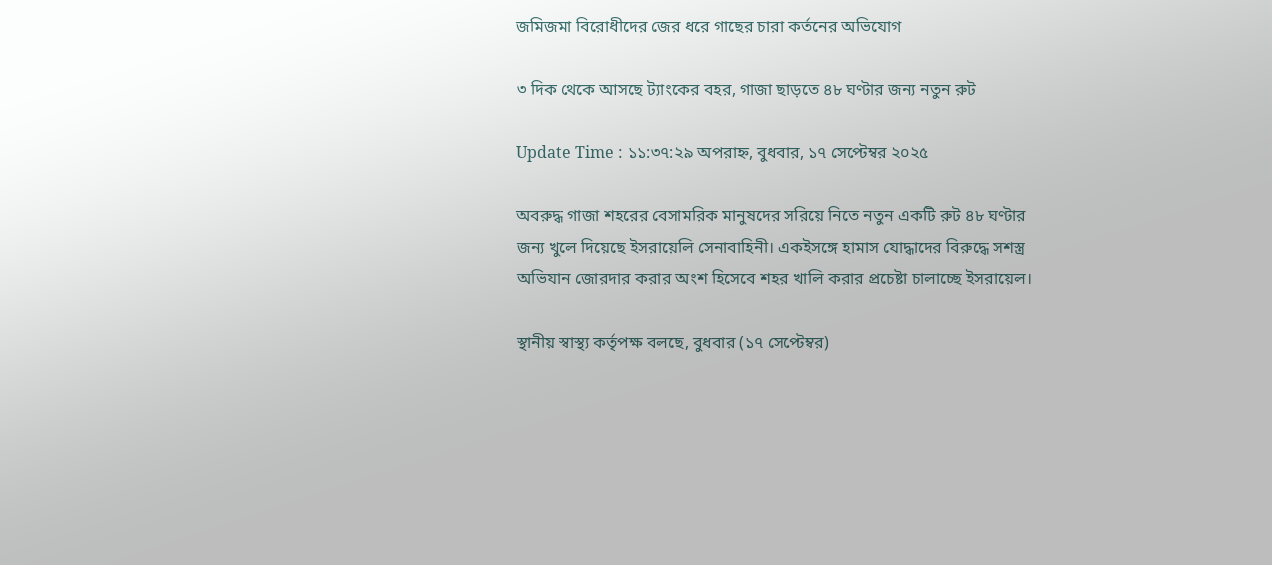জমিজমা বিরোধীদের জের ধরে গাছের চারা কর্তনের অভিযোগ

৩ দিক থেকে আসছে ট্যাংকের বহর, গাজা ছাড়তে ৪৮ ঘণ্টার জন্য নতুন রুট

Update Time : ১১:৩৭:২৯ অপরাহ্ন, বুধবার, ১৭ সেপ্টেম্বর ২০২৫

অবরুদ্ধ গাজা শহরের বেসামরিক মানুষদের সরিয়ে নিতে নতুন একটি রুট ৪৮ ঘণ্টার জন্য খুলে দিয়েছে ইসরায়েলি সেনাবাহিনী। একইসঙ্গে হামাস যোদ্ধাদের বিরুদ্ধে সশস্ত্র অভিযান জোরদার করার অংশ হিসেবে শহর খালি করার প্রচেষ্টা চালাচ্ছে ইসরায়েল।

স্থানীয় স্বাস্থ্য কর্তৃপক্ষ বলছে, বুধবার (১৭ সেপ্টেম্বর)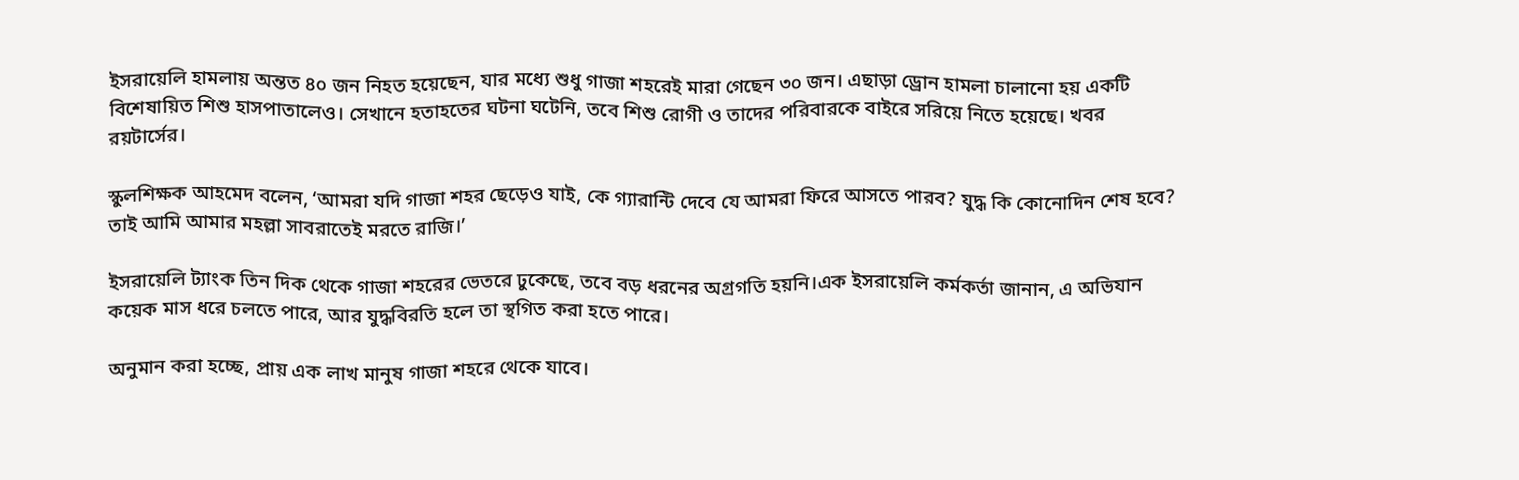ইসরায়েলি হামলায় অন্তত ৪০ জন নিহত হয়েছেন, যার মধ্যে শুধু গাজা শহরেই মারা গেছেন ৩০ জন। এছাড়া ড্রোন হামলা চালানো হয় একটি বিশেষায়িত শিশু হাসপাতালেও। সেখানে হতাহতের ঘটনা ঘটেনি, তবে শিশু রোগী ও তাদের পরিবারকে বাইরে সরিয়ে নিতে হয়েছে। খবর রয়টার্সের।

স্কুলশিক্ষক আহমেদ বলেন, ‘আমরা যদি গাজা শহর ছেড়েও যাই, কে গ্যারান্টি দেবে যে আমরা ফিরে আসতে পারব? যুদ্ধ কি কোনোদিন শেষ হবে? তাই আমি আমার মহল্লা সাবরাতেই মরতে রাজি।’

ইসরায়েলি ট্যাংক তিন দিক থেকে গাজা শহরের ভেতরে ঢুকেছে, তবে বড় ধরনের অগ্রগতি হয়নি।এক ইসরায়েলি কর্মকর্তা জানান, এ অভিযান কয়েক মাস ধরে চলতে পারে, আর যুদ্ধবিরতি হলে তা স্থগিত করা হতে পারে।

অনুমান করা হচ্ছে, প্রায় এক লাখ মানুষ গাজা শহরে থেকে যাবে।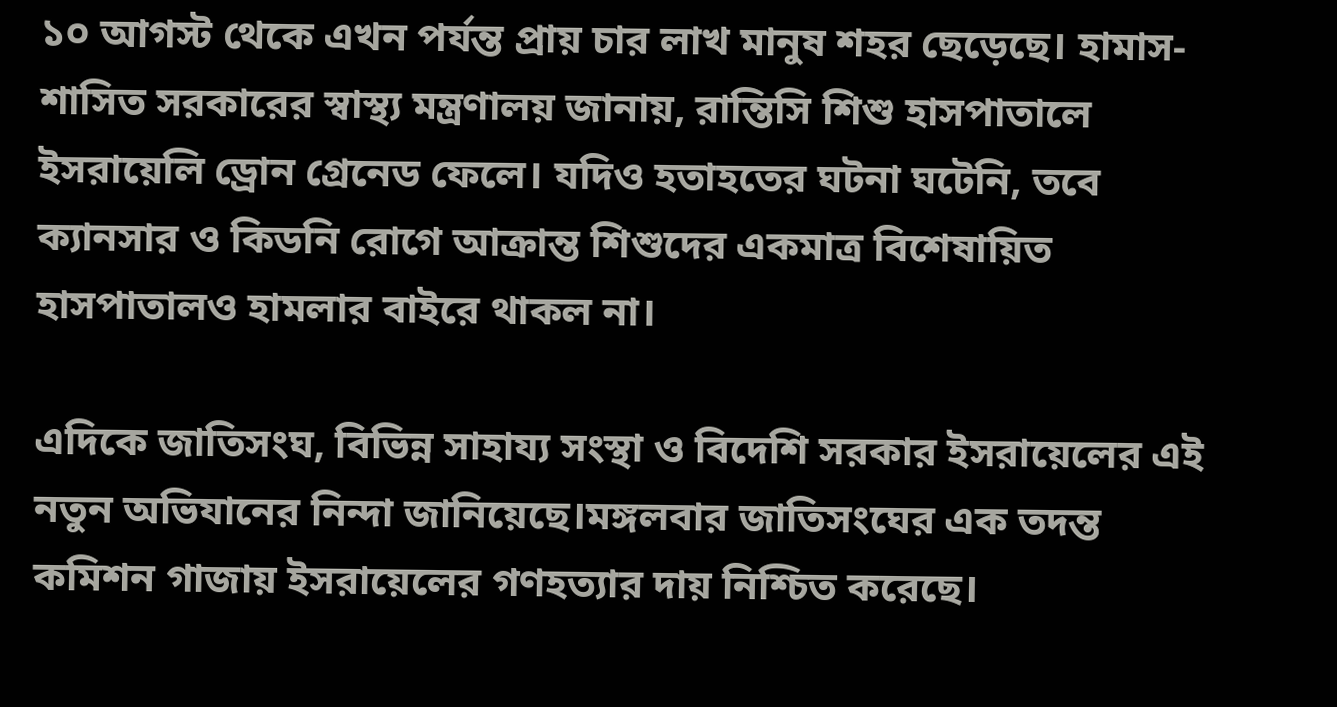১০ আগস্ট থেকে এখন পর্যন্ত প্রায় চার লাখ মানুষ শহর ছেড়েছে। হামাস-শাসিত সরকারের স্বাস্থ্য মন্ত্রণালয় জানায়, রান্তিসি শিশু হাসপাতালে ইসরায়েলি ড্রোন গ্রেনেড ফেলে। যদিও হতাহতের ঘটনা ঘটেনি, তবে ক্যানসার ও কিডনি রোগে আক্রান্ত শিশুদের একমাত্র বিশেষায়িত হাসপাতালও হামলার বাইরে থাকল না।

এদিকে জাতিসংঘ, বিভিন্ন সাহায্য সংস্থা ও বিদেশি সরকার ইসরায়েলের এই নতুন অভিযানের নিন্দা জানিয়েছে।মঙ্গলবার জাতিসংঘের এক তদন্ত কমিশন গাজায় ইসরায়েলের গণহত্যার দায় নিশ্চিত করেছে।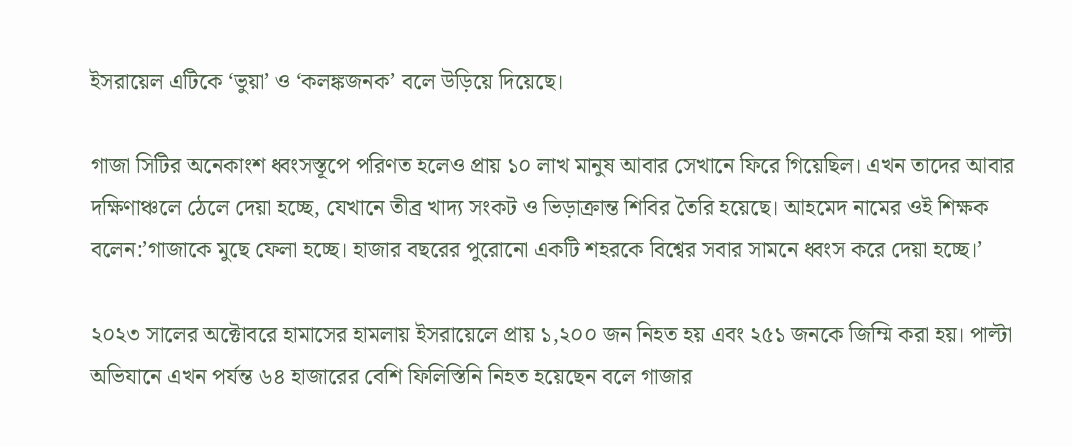ইসরায়েল এটিকে ‘ভুয়া’ ও ‘কলঙ্কজনক’ বলে উড়িয়ে দিয়েছে।

গাজা সিটির অনেকাংশ ধ্বংসস্তূপে পরিণত হলেও প্রায় ১০ লাখ মানুষ আবার সেখানে ফিরে গিয়েছিল। এখন তাদের আবার দক্ষিণাঞ্চলে ঠেলে দেয়া হচ্ছে, যেখানে তীব্র খাদ্য সংকট ও ভিড়াক্রান্ত শিবির তৈরি হয়েছে। আহমেদ নামের ওই শিক্ষক বলেন:’গাজাকে মুছে ফেলা হচ্ছে। হাজার বছরের পুরোনো একটি শহরকে বিশ্বের সবার সামনে ধ্বংস করে দেয়া হচ্ছে।’

২০২৩ সালের অক্টোবরে হামাসের হামলায় ইসরায়েলে প্রায় ১,২০০ জন নিহত হয় এবং ২৫১ জনকে জিম্মি করা হয়। পাল্টা অভিযানে এখন পর্যন্ত ৬৪ হাজারের বেশি ফিলিস্তিনি নিহত হয়েছেন বলে গাজার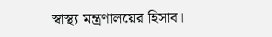স্বাস্থ্য মন্ত্রণালয়ের হিসাব।